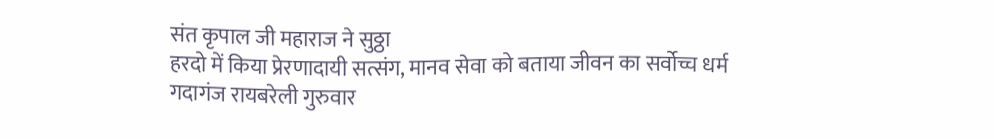संत कृपाल जी महाराज ने सुठ्ठा
हरदो में किया प्रेरणादायी सत्संग, मानव सेवा को बताया जीवन का सर्वोच्च धर्म
गदागंज रायबरेली गुरुवार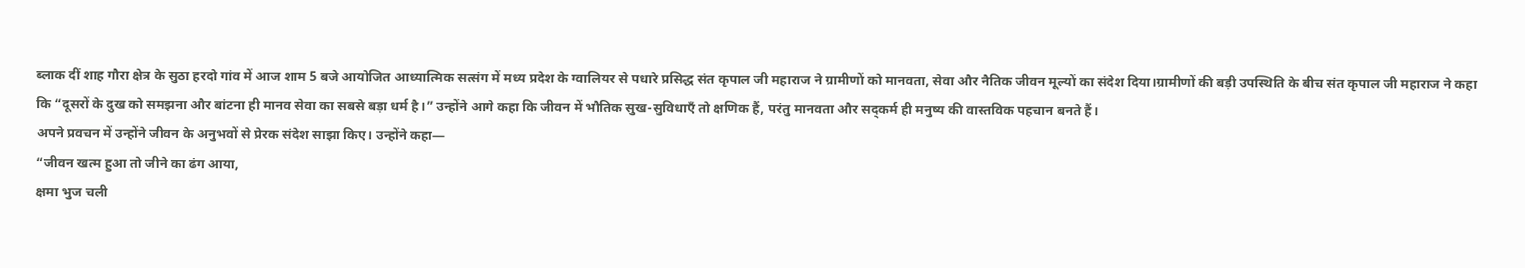ब्लाक दीं शाह गौरा क्षेत्र के सुठा हरदो गांव में आज शाम 5 बजे आयोजित आध्यात्मिक सत्संग में मध्य प्रदेश के ग्वालियर से पधारे प्रसिद्ध संत कृपाल जी महाराज ने ग्रामीणों को मानवता, सेवा और नैतिक जीवन मूल्यों का संदेश दिया।ग्रामीणों की बड़ी उपस्थिति के बीच संत कृपाल जी महाराज ने कहा कि “दूसरों के दुख को समझना और बांटना ही मानव सेवा का सबसे बड़ा धर्म है।” उन्होंने आगे कहा कि जीवन में भौतिक सुख-सुविधाएँ तो क्षणिक हैं, परंतु मानवता और सद्कर्म ही मनुष्य की वास्तविक पहचान बनते हैं।
अपने प्रवचन में उन्होंने जीवन के अनुभवों से प्रेरक संदेश साझा किए। उन्होंने कहा—
“जीवन खत्म हुआ तो जीने का ढंग आया,
क्षमा भुज चली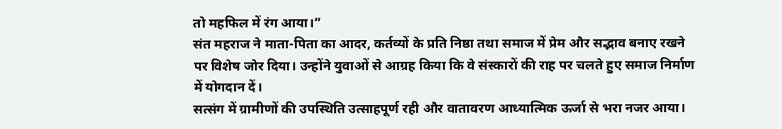तो महफिल में रंग आया।”
संत महराज ने माता-पिता का आदर, कर्तव्यों के प्रति निष्ठा तथा समाज में प्रेम और सद्भाव बनाए रखने पर विशेष जोर दिया। उन्होंने युवाओं से आग्रह किया कि वे संस्कारों की राह पर चलते हुए समाज निर्माण में योगदान दें।
सत्संग में ग्रामीणों की उपस्थिति उत्साहपूर्ण रही और वातावरण आध्यात्मिक ऊर्जा से भरा नजर आया।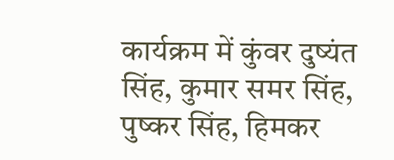कार्यक्रम में कुंवर दुष्यंत सिंह, कुमार समर सिंह, पुष्कर सिंह, हिमकर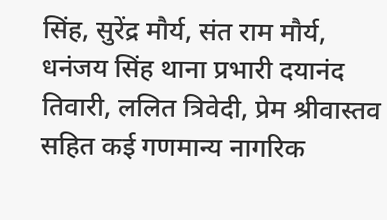सिंह, सुरेंद्र मौर्य, संत राम मौर्य, धनंजय सिंह थाना प्रभारी दयानंद तिवारी, ललित त्रिवेदी, प्रेम श्रीवास्तव सहित कई गणमान्य नागरिक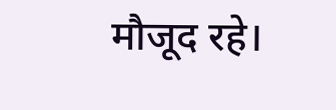मौजूद रहे।